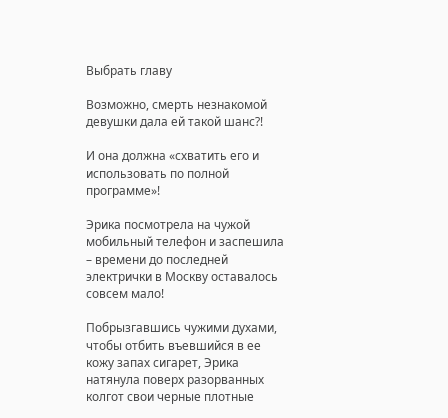Выбрать главу

Возможно, смерть незнакомой девушки дала ей такой шанс?!

И она должна «схватить его и использовать по полной программе»!

Эрика посмотрела на чужой мобильный телефон и заспешила – времени до последней электрички в Москву оставалось совсем мало!

Побрызгавшись чужими духами, чтобы отбить въевшийся в ее кожу запах сигарет, Эрика натянула поверх разорванных колгот свои черные плотные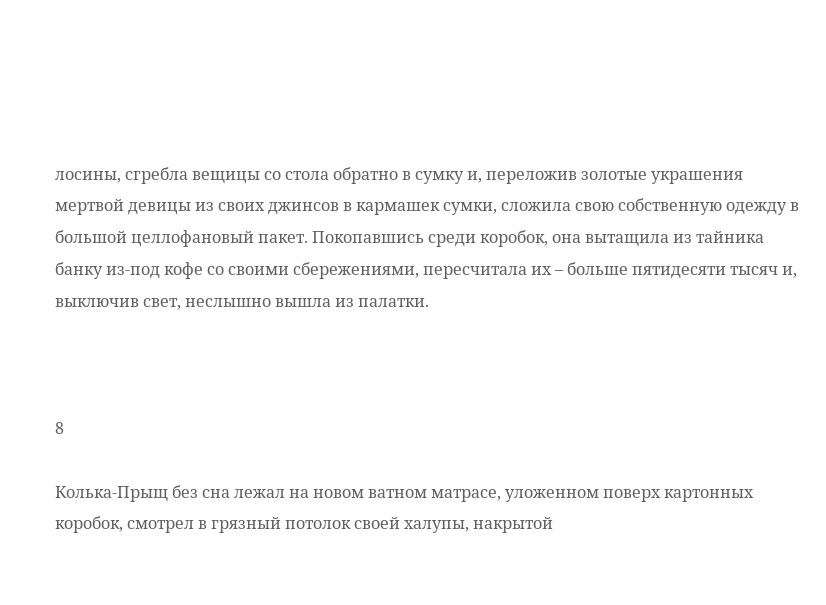лосины, сгребла вещицы со стола обратно в сумку и, переложив золотые украшения мертвой девицы из своих джинсов в кармашек сумки, сложила свою собственную одежду в большой целлофановый пакет. Покопавшись среди коробок, она вытащила из тайника банку из-под кофе со своими сбережениями, пересчитала их – больше пятидесяти тысяч и, выключив свет, неслышно вышла из палатки.



8

Колька-Прыщ без сна лежал на новом ватном матрасе, уложенном поверх картонных коробок, смотрел в грязный потолок своей халупы, накрытой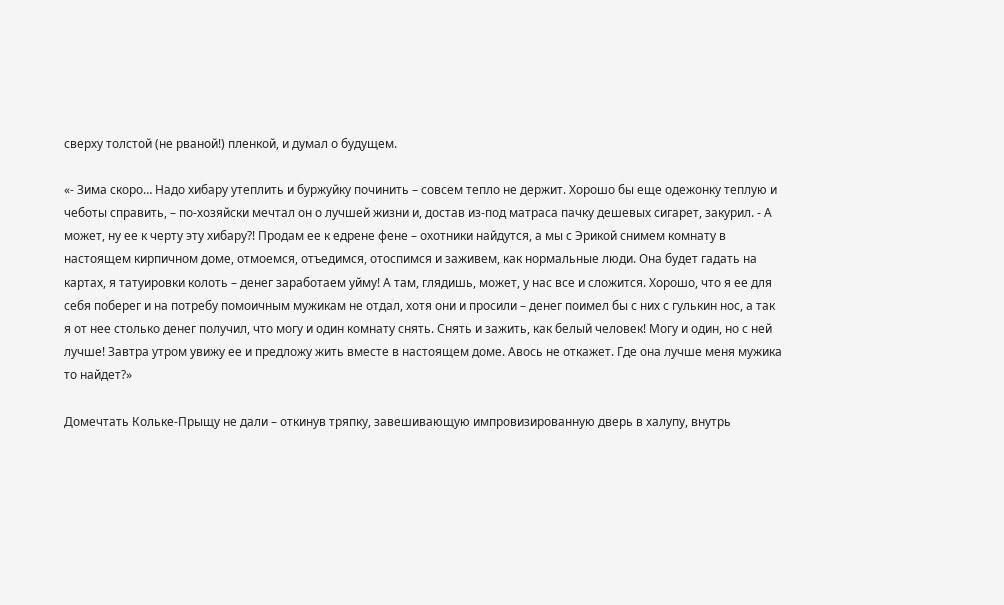сверху толстой (не рваной!) пленкой, и думал о будущем.

«- Зима скоро… Надо хибару утеплить и буржуйку починить – совсем тепло не держит. Хорошо бы еще одежонку теплую и чеботы справить, – по-хозяйски мечтал он о лучшей жизни и, достав из-под матраса пачку дешевых сигарет, закурил. - А может, ну ее к черту эту хибару?! Продам ее к едрене фене – охотники найдутся, а мы с Эрикой снимем комнату в настоящем кирпичном доме, отмоемся, отъедимся, отоспимся и заживем, как нормальные люди. Она будет гадать на картах, я татуировки колоть – денег заработаем уйму! А там, глядишь, может, у нас все и сложится. Хорошо, что я ее для себя поберег и на потребу помоичным мужикам не отдал, хотя они и просили – денег поимел бы с них с гулькин нос, а так я от нее столько денег получил, что могу и один комнату снять. Снять и зажить, как белый человек! Могу и один, но с ней лучше! Завтра утром увижу ее и предложу жить вместе в настоящем доме. Авось не откажет. Где она лучше меня мужика то найдет?»

Домечтать Кольке-Прыщу не дали – откинув тряпку, завешивающую импровизированную дверь в халупу, внутрь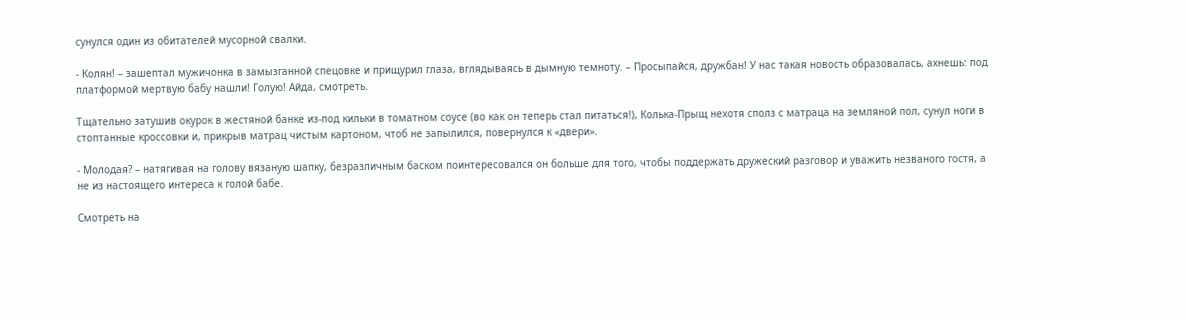сунулся один из обитателей мусорной свалки.

- Колян! – зашептал мужичонка в замызганной спецовке и прищурил глаза, вглядываясь в дымную темноту. – Просыпайся, дружбан! У нас такая новость образовалась, ахнешь: под платформой мертвую бабу нашли! Голую! Айда, смотреть.

Тщательно затушив окурок в жестяной банке из-под кильки в томатном соусе (во как он теперь стал питаться!), Колька-Прыщ нехотя сполз с матраца на земляной пол, сунул ноги в стоптанные кроссовки и, прикрыв матрац чистым картоном, чтоб не запылился, повернулся к «двери».

- Молодая? – натягивая на голову вязаную шапку, безразличным баском поинтересовался он больше для того, чтобы поддержать дружеский разговор и уважить незваного гостя, а не из настоящего интереса к голой бабе.

Смотреть на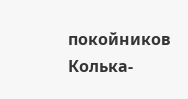покойников Колька-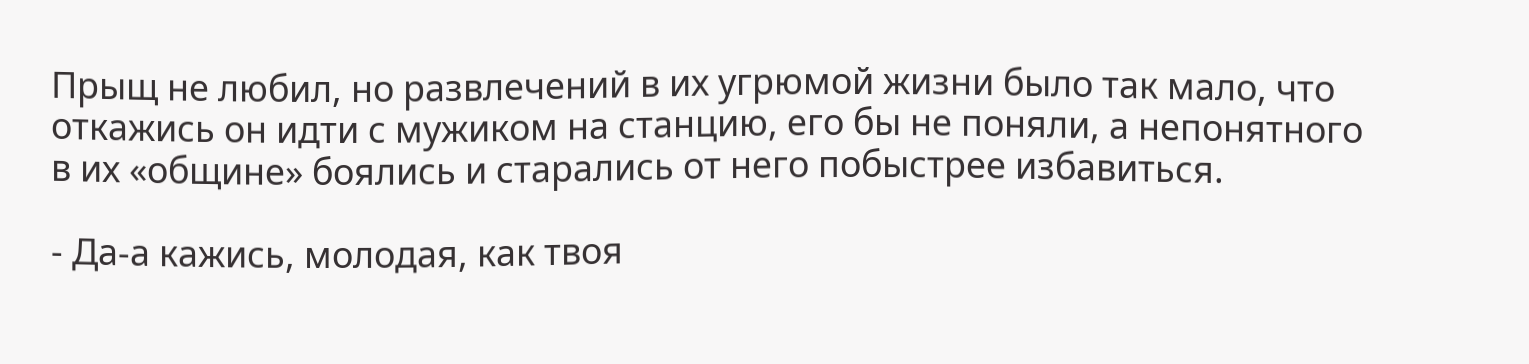Прыщ не любил, но развлечений в их угрюмой жизни было так мало, что откажись он идти с мужиком на станцию, его бы не поняли, а непонятного в их «общине» боялись и старались от него побыстрее избавиться.

- Да-а кажись, молодая, как твоя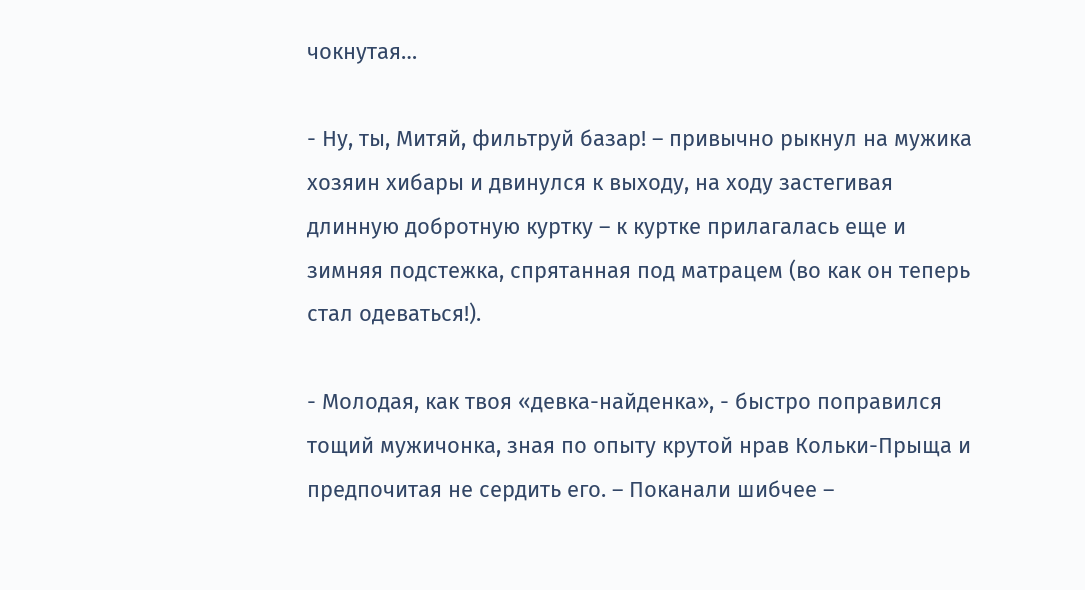чокнутая…

- Ну, ты, Митяй, фильтруй базар! – привычно рыкнул на мужика хозяин хибары и двинулся к выходу, на ходу застегивая длинную добротную куртку – к куртке прилагалась еще и зимняя подстежка, спрятанная под матрацем (во как он теперь стал одеваться!).

- Молодая, как твоя «девка-найденка», - быстро поправился тощий мужичонка, зная по опыту крутой нрав Кольки-Прыща и предпочитая не сердить его. – Поканали шибчее –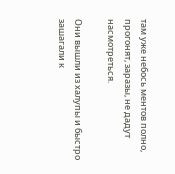там уже небось ментов полно, прогонят, заразы, не дадут насмотреться.

Они вышли из халупы и быстро зашагали к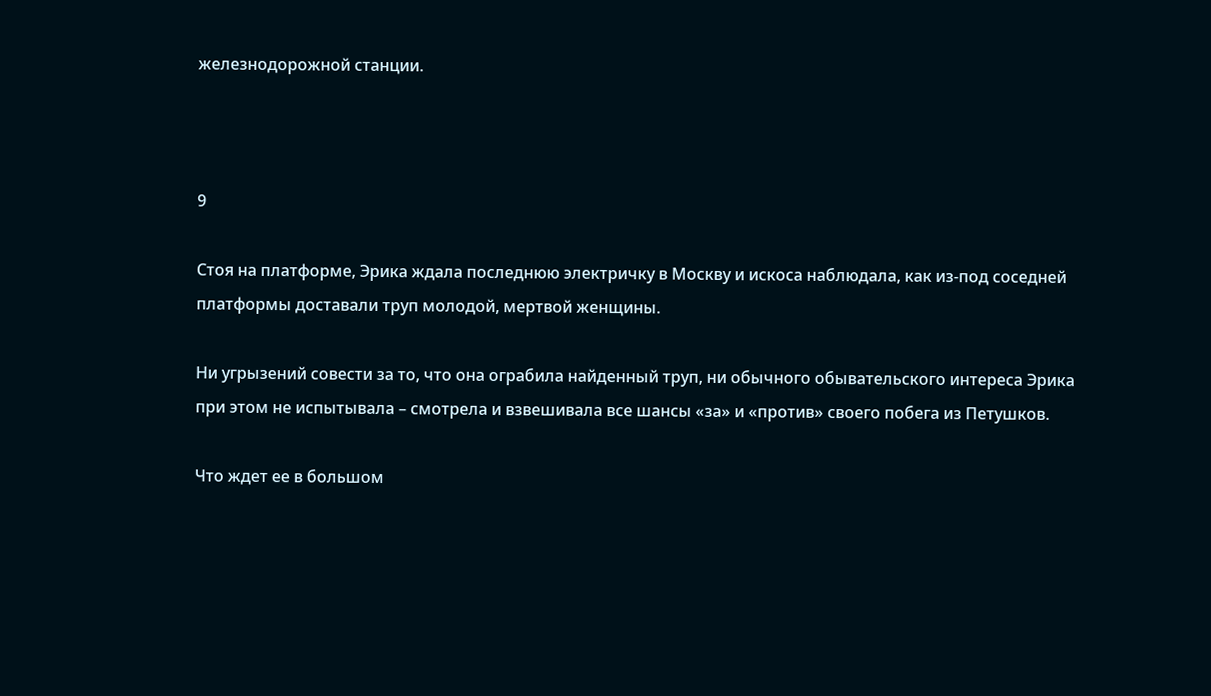железнодорожной станции.



9

Стоя на платформе, Эрика ждала последнюю электричку в Москву и искоса наблюдала, как из-под соседней платформы доставали труп молодой, мертвой женщины.

Ни угрызений совести за то, что она ограбила найденный труп, ни обычного обывательского интереса Эрика при этом не испытывала – смотрела и взвешивала все шансы «за» и «против» своего побега из Петушков.

Что ждет ее в большом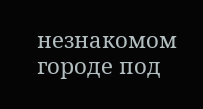незнакомом городе под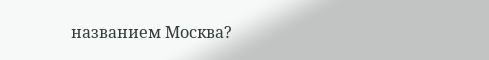названием Москва?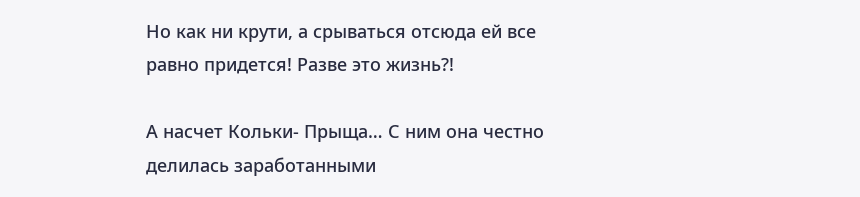Но как ни крути, а срываться отсюда ей все равно придется! Разве это жизнь?!

А насчет Кольки- Прыща… С ним она честно делилась заработанными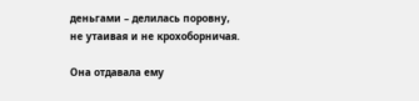деньгами – делилась поровну, не утаивая и не крохоборничая.

Она отдавала ему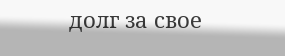долг за свое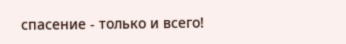спасение - только и всего!